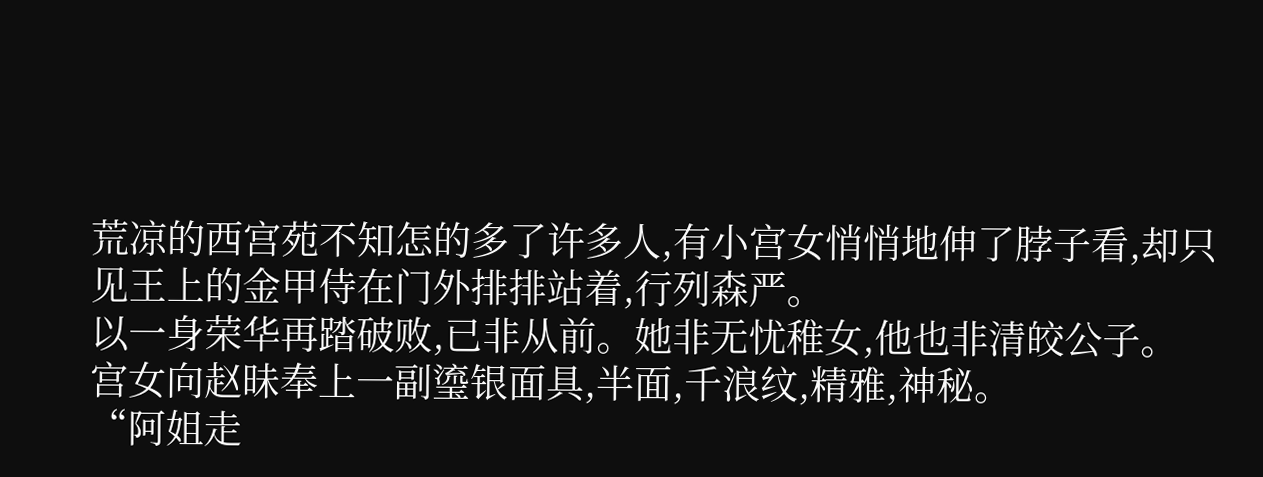荒凉的西宫苑不知怎的多了许多人,有小宫女悄悄地伸了脖子看,却只见王上的金甲侍在门外排排站着,行列森严。
以一身荣华再踏破败,已非从前。她非无忧稚女,他也非清皎公子。
宫女向赵昧奉上一副瑬银面具,半面,千浪纹,精雅,神秘。
“阿姐走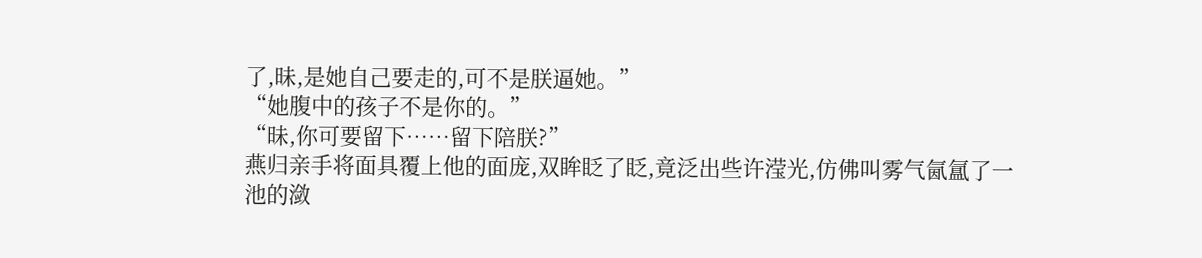了,昧,是她自己要走的,可不是朕逼她。”
“她腹中的孩子不是你的。”
“昧,你可要留下……留下陪朕?”
燕归亲手将面具覆上他的面庞,双眸眨了眨,竟泛出些许滢光,仿佛叫雾气氤氲了一池的潋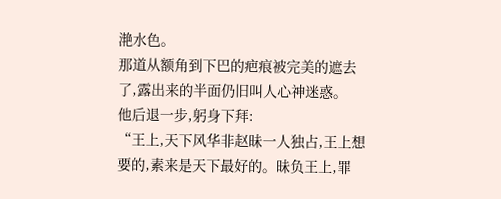滟水色。
那道从额角到下巴的疤痕被完美的遮去了,露出来的半面仍旧叫人心神迷惑。
他后退一步,躬身下拜:
“王上,天下风华非赵昧一人独占,王上想要的,素来是天下最好的。昧负王上,罪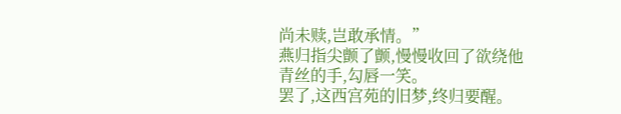尚未赎,岂敢承情。”
燕归指尖颤了颤,慢慢收回了欲绕他青丝的手,勾唇一笑。
罢了,这西宫苑的旧梦,终归要醒。